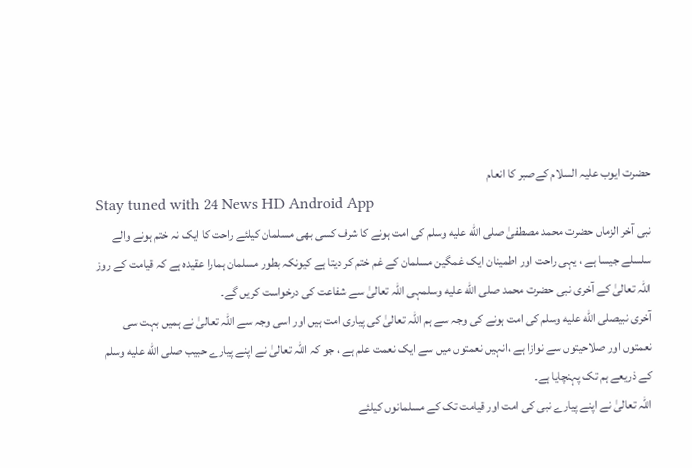حضرت ایوب علیہ السلام کےصبر کا انعام
Stay tuned with 24 News HD Android App
نبی آخر الزماں حضرت محمد مصطفیٰ صلى الله عليه وسلم کی امت ہونے کا شرف کسی بھی مسلمان کیلئے راحت کا ایک نہ ختم ہونے والے سلسلے جیسا ہے ، یہی راحت اور اطمینان ایک غمگین مسلمان کے غم ختم کر دیتا ہے کیونکہ بطور مسلمان ہمارا عقیدہ ہے کہ قیامت کے روز اللہ تعالیٰ کے آخری نبی حضرت محمد صلى الله عليه وسلمہی اللہ تعالیٰ سے شفاعت کی درخواست کریں گے۔
آخری نبیصلى الله عليه وسلم کی امت ہونے کی وجہ سے ہم اللہ تعالیٰ کی پیاری امت ہیں اور اسی وجہ سے اللہ تعالیٰ نے ہمیں بہت سی نعمتوں اور صلاحیتوں سے نوازا ہے ،انہیں نعمتوں میں سے ایک نعمت علم ہے ، جو کہ اللہ تعالیٰ نے اپنے پیارے حبیب صلى الله عليه وسلم کے ذریعے ہم تک پہنچایا ہے۔
اللہ تعالیٰ نے اپنے پیارے نبی کی امت اور قیامت تک کے مسلمانوں کیلئے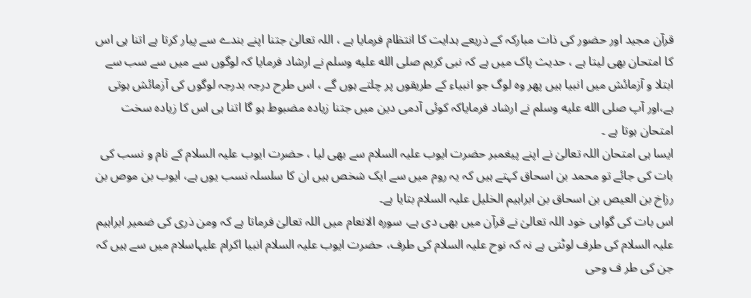قرآن مجید اور حضور کی ذات مبارکہ کے ذریعے ہدایت کا انتظام فرمایا ہے ، اللہ تعالیٰ جتنا اپنے بندے سے پیار کرتا ہے اتنا ہی اس کا امتحان بھی لیتا ہے ، حدیث پاک میں ہے کہ نبی کریم صلى الله عليه وسلم نے ارشاد فرمایا کہ لوگوں سے میں سے سب سے ابتلا و آزمائش میں انبیا ہیں پھر وہ لوگ جو انبیاء کے طریقوں پر چلتے ہوں گے ، اس طرح درجہ بدرجہ لوگوں کی آزمائش ہوتی ہے،اور آپ صلى الله عليه وسلم نے ارشاد فرمایاکہ کوئی آدمی دین میں جتنا زیادہ مضبوط ہو گا اتنا ہی اس کا زیادہ سخت امتحان ہوتا ہے ۔
ایسا ہی امتحان اللہ تعالیٰ نے اپنے پیغمبر حضرت ایوب علیہ السلام سے بھی لیا ، حضرت ایوب علیہ السلام کے نام و نسب کی بات کی جائے تو محمد بن اسحاق کہتے ہیں کہ یہ روم میں سے ایک شخص ہیں ان کا سلسلہ نسب یوں ہے، ایوب بن موص بن رزاخ بن العیص بن اسحاق بن ابراہیم الخلیل علیہ السلام بتایا ہے۔
اس بات کی گواہی خود اللہ تعالیٰ نے قرآن میں بھی دی ہے، سورہ الانعام میں اللہ تعالیٰ فرماتا ہے کہ ومن ذری کی ضمیر ابراہیم علیہ السلام کی طرف لوٹتی ہے نہ کہ نوح علیہ السلام کی طرف، حضرت ایوب علیہ السلام انبیا اکرام علیہاسلام میں سے ہیں کہ جن کی طر ف وحی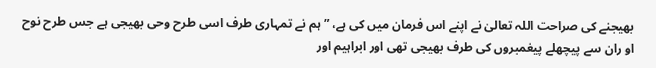بھیجنے کی صراحت اللہ تعالیٰ نے اپنے اس فرمان میں کی ہے، ” ہم نے تمہاری طرف اسی طرح وحی بھیجی ہے جس طرح نوح او ران سے پیچھلے پیغمبروں کی طرف بھیجی تھی اور ابراہیم اور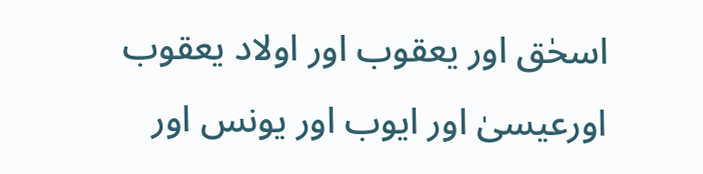اسحٰق اور یعقوب اور اولاد یعقوب اورعیسیٰ اور ایوب اور یونس اور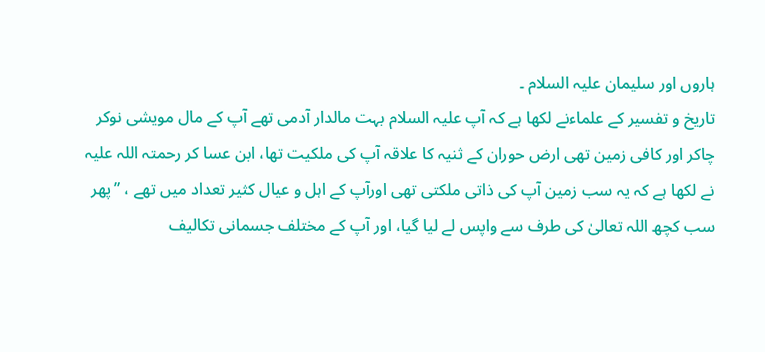ہاروں اور سلیمان علیہ السلام ۔
تاریخ و تفسیر کے علماءنے لکھا ہے کہ آپ علیہ السلام بہت مالدار آدمی تھے آپ کے مال مویشی نوکر چاکر اور کافی زمین تھی ارض حوران کے ثنیہ کا علاقہ آپ کی ملکیت تھا، ابن عسا کر رحمتہ اللہ علیہ نے لکھا ہے کہ یہ سب زمین آپ کی ذاتی ملکتی تھی اورآپ کے اہل و عیال کثیر تعداد میں تھے ، ”پھر سب کچھ اللہ تعالیٰ کی طرف سے واپس لے لیا گیا، اور آپ کے مختلف جسمانی تکالیف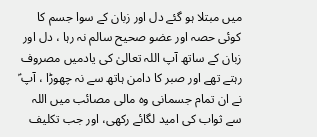میں مبتلا ہو گئے دل اور زبان کے سوا جسم کا کوئی حصہ اور عضو صحیح سالم نہ رہا ، دل اور زبان کے ساتھ آپ اللہ تعالیٰ کی یادمیں مصروف رہتے تھے اور صبر کا دامن ہاتھ سے نہ چھوڑا ، آپ ؑ نے ان تمام جسمانی وہ مالی مصائب میں اللہ سے ثواب کی امید لگائے رکھی، اور جب تکلیف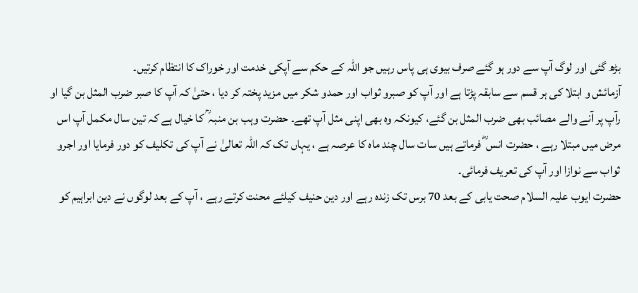بڑھ گئی اور لوگ آپ سے دور ہو گئے صرف بیوی ہی پاس رہیں جو اللہ کے حکم سے آپکی خدمت اور خوراک کا انتظام کرتیں۔
آزمائش و ابتلا کی ہر قسم سے سابقہ پڑتا ہے اور آپ کو صبرو ثواب اور حمدو شکر میں مزید پختہ کر دیا ، حتیٰ کہ آپ کا صبر ضرب المثل بن گیا او رآپ پر آنے والے مصائب بھی ضرب المثل بن گئے، کیونکہ وہ بھی اپنی مثل آپ تھے۔ حضرت وہب بن منبہ ؒ کا خیال ہے کہ تین سال مکمل آپ اس مرض میں مبتلا رہے ، حضرت انس ؓ فرماتے ہیں سات سال چند ماہ کا عرصہ ہے ، یہاں تک کہ اللہ تعالیٰ نے آپ کی تکلیف کو دور فرمایا اور اجرو ثواب سے نوازا اور آپ کی تعریف فرمائی۔
حضرت ایوب علیہ السلام صحت یابی کے بعد 70 برس تک زندہ رہے اور دین حنیف کیلئے محنت کرتے رہے ، آپ کے بعد لوگوں نے دین ابراہیم کو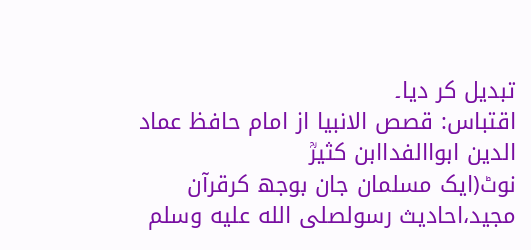تبدیل کر دیا۔
اقتباس: قصص الانبیا از امام حافظ عماد الدین ابواالفداابن کثیرؒ
نوٹ(ایک مسلمان جان بوجھ کرقرآن مجید،احادیث رسولصلى الله عليه وسلم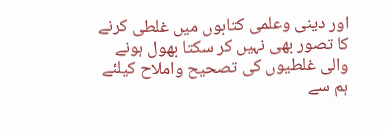اور دینی وعلمی کتابوں میں غلطی کرنے کا تصور بھی نہیں کر سکتا بھول ہونے والی غلطیوں کی تصحیح واملاح کیلئے ہم سے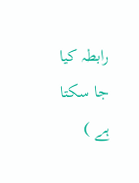رابطہ کیا جا سکتا ہے )